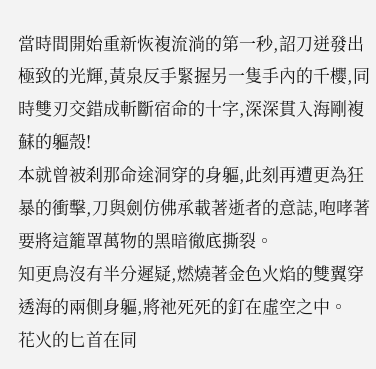當時間開始重新恢複流淌的第一秒,詔刀迸發出極致的光輝,黃泉反手緊握另一隻手內的千櫻,同時雙刃交錯成斬斷宿命的十字,深深貫入海剛複蘇的軀殼!
本就曾被刹那命途洞穿的身軀,此刻再遭更為狂暴的衝擊,刀與劍仿佛承載著逝者的意誌,咆哮著要將這籠罩萬物的黑暗徹底撕裂。
知更鳥沒有半分遲疑,燃燒著金色火焰的雙翼穿透海的兩側身軀,將祂死死的釘在虛空之中。
花火的匕首在同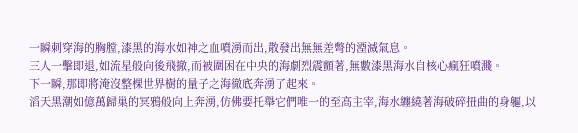一瞬刺穿海的胸膛,漆黑的海水如神之血噴湧而出,散發出無無差彆的湮滅氣息。
三人一擊即退,如流星般向後飛撤,而被圍困在中央的海劇烈震顫著,無數漆黑海水自核心瘋狂噴濺。
下一瞬,那即將淹沒整棵世界樹的量子之海徹底奔湧了起來。
滔天黑潮如億萬歸巢的冥鴉般向上奔湧,仿佛要托舉它們唯一的至高主宰,海水纏繞著海破碎扭曲的身軀,以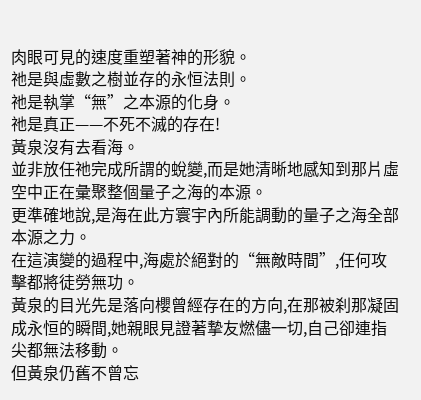肉眼可見的速度重塑著神的形貌。
祂是與虛數之樹並存的永恒法則。
祂是執掌“無”之本源的化身。
祂是真正——不死不滅的存在!
黃泉沒有去看海。
並非放任祂完成所謂的蛻變,而是她清晰地感知到那片虛空中正在彙聚整個量子之海的本源。
更準確地說,是海在此方寰宇內所能調動的量子之海全部本源之力。
在這演變的過程中,海處於絕對的“無敵時間”,任何攻擊都將徒勞無功。
黃泉的目光先是落向櫻曾經存在的方向,在那被刹那凝固成永恒的瞬間,她親眼見證著摯友燃儘一切,自己卻連指尖都無法移動。
但黃泉仍舊不曾忘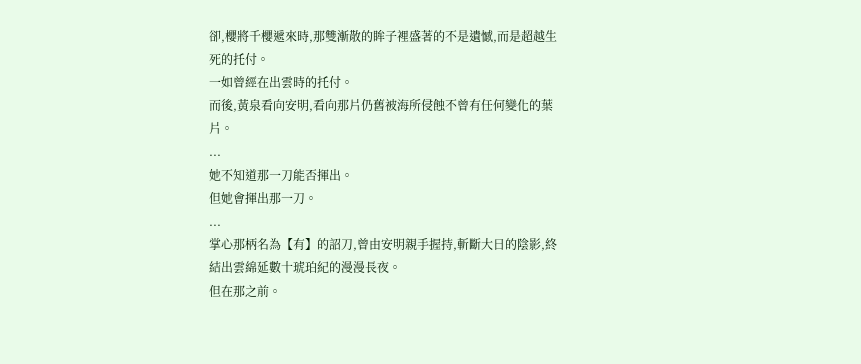卻,櫻將千櫻遞來時,那雙漸散的眸子裡盛著的不是遺憾,而是超越生死的托付。
一如曾經在出雲時的托付。
而後,黃泉看向安明,看向那片仍舊被海所侵蝕不曾有任何變化的葉片。
...
她不知道那一刀能否揮出。
但她會揮出那一刀。
...
掌心那柄名為【有】的詔刀,曾由安明親手握持,斬斷大日的陰影,終結出雲綿延數十琥珀紀的漫漫長夜。
但在那之前。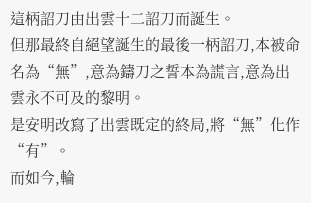這柄詔刀由出雲十二詔刀而誕生。
但那最終自絕望誕生的最後一柄詔刀,本被命名為“無”,意為鑄刀之誓本為謊言,意為出雲永不可及的黎明。
是安明改寫了出雲既定的終局,將“無”化作“有”。
而如今,輪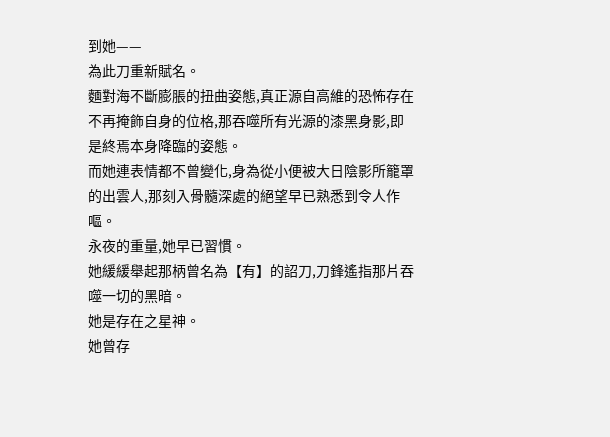到她——
為此刀重新賦名。
麵對海不斷膨脹的扭曲姿態,真正源自高維的恐怖存在不再掩飾自身的位格,那吞噬所有光源的漆黑身影,即是終焉本身降臨的姿態。
而她連表情都不曾變化,身為從小便被大日陰影所籠罩的出雲人,那刻入骨髓深處的絕望早已熟悉到令人作嘔。
永夜的重量,她早已習慣。
她緩緩舉起那柄曾名為【有】的詔刀,刀鋒遙指那片吞噬一切的黑暗。
她是存在之星神。
她曾存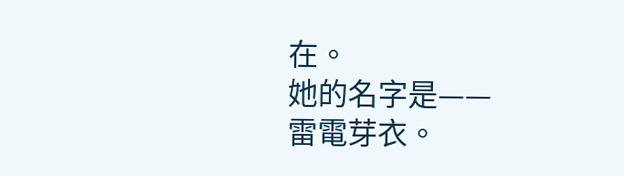在。
她的名字是——
雷電芽衣。